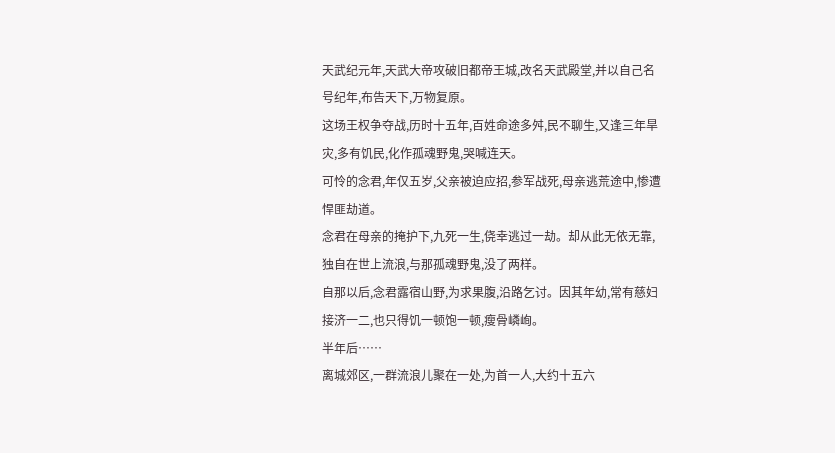天武纪元年,天武大帝攻破旧都帝王城,改名天武殿堂,并以自己名号纪年,布告天下,万物复原。
这场王权争夺战,历时十五年,百姓命途多舛,民不聊生,又逢三年旱灾,多有饥民,化作孤魂野鬼,哭喊连天。
可怜的念君,年仅五岁,父亲被迫应招,参军战死,母亲逃荒途中,惨遭悍匪劫道。
念君在母亲的掩护下,九死一生,侥幸逃过一劫。却从此无依无靠,独自在世上流浪,与那孤魂野鬼,没了两样。
自那以后,念君露宿山野,为求果腹,沿路乞讨。因其年幼,常有慈妇接济一二,也只得饥一顿饱一顿,瘦骨嶙峋。
半年后……
离城郊区,一群流浪儿聚在一处,为首一人,大约十五六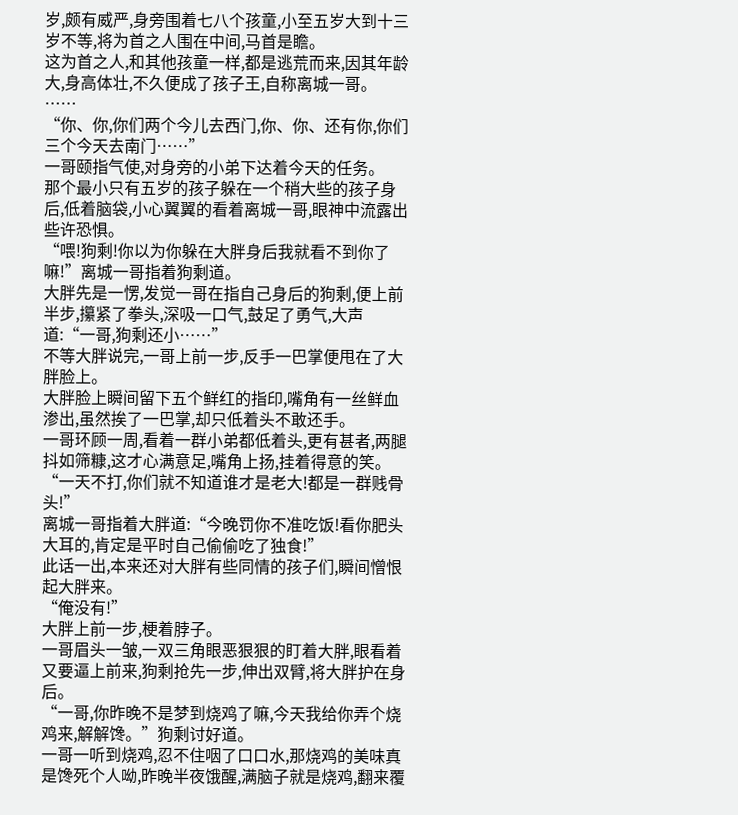岁,颇有威严,身旁围着七八个孩童,小至五岁大到十三岁不等,将为首之人围在中间,马首是瞻。
这为首之人,和其他孩童一样,都是逃荒而来,因其年龄大,身高体壮,不久便成了孩子王,自称离城一哥。
……
“你、你,你们两个今儿去西门,你、你、还有你,你们三个今天去南门……”
一哥颐指气使,对身旁的小弟下达着今天的任务。
那个最小只有五岁的孩子躲在一个稍大些的孩子身后,低着脑袋,小心翼翼的看着离城一哥,眼神中流露出些许恐惧。
“喂!狗剩!你以为你躲在大胖身后我就看不到你了嘛!”离城一哥指着狗剩道。
大胖先是一愣,发觉一哥在指自己身后的狗剩,便上前半步,攥紧了拳头,深吸一口气,鼓足了勇气,大声道:“一哥,狗剩还小……”
不等大胖说完,一哥上前一步,反手一巴掌便甩在了大胖脸上。
大胖脸上瞬间留下五个鲜红的指印,嘴角有一丝鲜血渗出,虽然挨了一巴掌,却只低着头不敢还手。
一哥环顾一周,看着一群小弟都低着头,更有甚者,两腿抖如筛糠,这才心满意足,嘴角上扬,挂着得意的笑。
“一天不打,你们就不知道谁才是老大!都是一群贱骨头!”
离城一哥指着大胖道:“今晚罚你不准吃饭!看你肥头大耳的,肯定是平时自己偷偷吃了独食!”
此话一出,本来还对大胖有些同情的孩子们,瞬间憎恨起大胖来。
“俺没有!”
大胖上前一步,梗着脖子。
一哥眉头一皱,一双三角眼恶狠狠的盯着大胖,眼看着又要逼上前来,狗剩抢先一步,伸出双臂,将大胖护在身后。
“一哥,你昨晚不是梦到烧鸡了嘛,今天我给你弄个烧鸡来,解解馋。”狗剩讨好道。
一哥一听到烧鸡,忍不住咽了口口水,那烧鸡的美味真是馋死个人呦,昨晚半夜饿醒,满脑子就是烧鸡,翻来覆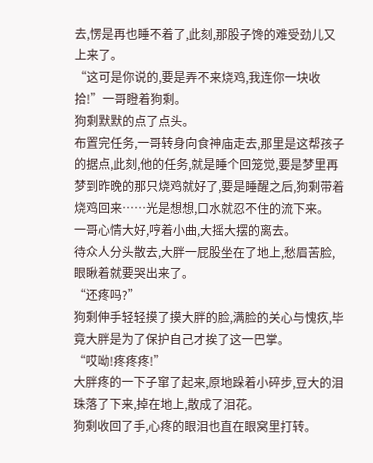去,愣是再也睡不着了,此刻,那股子馋的难受劲儿又上来了。
“这可是你说的,要是弄不来烧鸡,我连你一块收拾!”一哥瞪着狗剩。
狗剩默默的点了点头。
布置完任务,一哥转身向食神庙走去,那里是这帮孩子的据点,此刻,他的任务,就是睡个回笼觉,要是梦里再梦到昨晚的那只烧鸡就好了,要是睡醒之后,狗剩带着烧鸡回来……光是想想,口水就忍不住的流下来。
一哥心情大好,哼着小曲,大摇大摆的离去。
待众人分头散去,大胖一屁股坐在了地上,愁眉苦脸,眼瞅着就要哭出来了。
“还疼吗?”
狗剩伸手轻轻摸了摸大胖的脸,满脸的关心与愧疚,毕竟大胖是为了保护自己才挨了这一巴掌。
“哎呦!疼疼疼!”
大胖疼的一下子窜了起来,原地跺着小碎步,豆大的泪珠落了下来,掉在地上,散成了泪花。
狗剩收回了手,心疼的眼泪也直在眼窝里打转。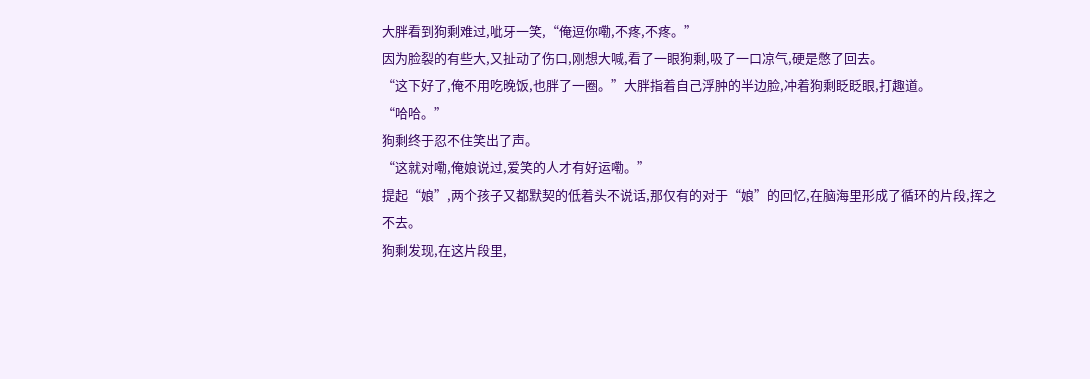大胖看到狗剩难过,呲牙一笑,“俺逗你嘞,不疼,不疼。”
因为脸裂的有些大,又扯动了伤口,刚想大喊,看了一眼狗剩,吸了一口凉气,硬是憋了回去。
“这下好了,俺不用吃晚饭,也胖了一圈。”大胖指着自己浮肿的半边脸,冲着狗剩眨眨眼,打趣道。
“哈哈。”
狗剩终于忍不住笑出了声。
“这就对嘞,俺娘说过,爱笑的人才有好运嘞。”
提起“娘”,两个孩子又都默契的低着头不说话,那仅有的对于“娘”的回忆,在脑海里形成了循环的片段,挥之不去。
狗剩发现,在这片段里,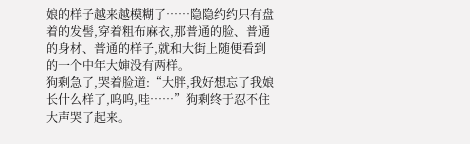娘的样子越来越模糊了……隐隐约约只有盘着的发髻,穿着粗布麻衣,那普通的脸、普通的身材、普通的样子,就和大街上随便看到的一个中年大婶没有两样。
狗剩急了,哭着脸道:“大胖,我好想忘了我娘长什么样了,呜呜,哇……”狗剩终于忍不住大声哭了起来。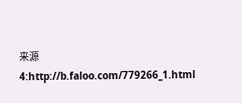来源4:http://b.faloo.com/779266_1.html